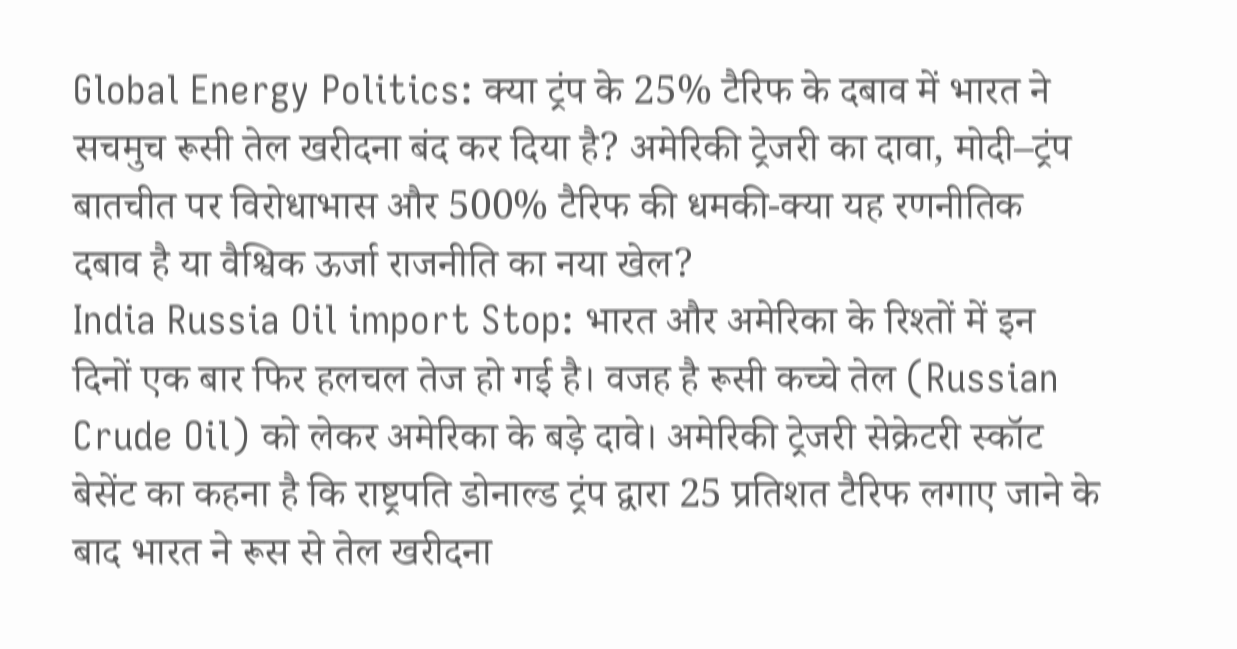Global Energy Politics: क्या ट्रंप के 25% टैरिफ के दबाव में भारत ने सचमुच रूसी तेल खरीदना बंद कर दिया है? अमेरिकी ट्रेजरी का दावा, मोदी–ट्रंप बातचीत पर विरोधाभास और 500% टैरिफ की धमकी-क्या यह रणनीतिक दबाव है या वैश्विक ऊर्जा राजनीति का नया खेल?
India Russia Oil import Stop: भारत और अमेरिका के रिश्तों में इन दिनों एक बार फिर हलचल तेज हो गई है। वजह है रूसी कच्चे तेल (Russian Crude Oil) को लेकर अमेरिका के बड़े दावे। अमेरिकी ट्रेजरी सेक्रेटरी स्कॉट बेसेंट का कहना है कि राष्ट्रपति डोनाल्ड ट्रंप द्वारा 25 प्रतिशत टैरिफ लगाए जाने के बाद भारत ने रूस से तेल खरीदना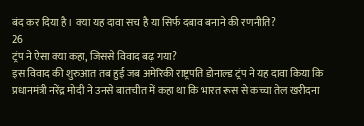बंद कर दिया है। क्या यह दावा सच है या सिर्फ दबाव बनाने की रणनीति?
26
ट्रंप ने ऐसा क्या कहा, जिससे विवाद बढ़ गया?
इस विवाद की शुरुआत तब हुई जब अमेरिकी राष्ट्रपति डोनाल्ड ट्रंप ने यह दावा किया कि प्रधानमंत्री नरेंद्र मोदी ने उनसे बातचीत में कहा था कि भारत रूस से कच्चा तेल खरीदना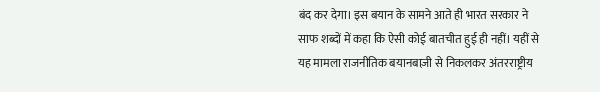बंद कर देगा। इस बयान के सामने आते ही भारत सरकार ने साफ शब्दों में कहा कि ऐसी कोई बातचीत हुई ही नहीं। यहीं से यह मामला राजनीतिक बयानबाज़ी से निकलकर अंतरराष्ट्रीय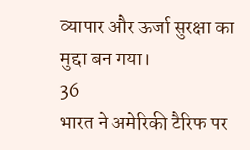व्यापार और ऊर्जा सुरक्षा का मुद्दा बन गया।
36
भारत ने अमेरिकी टैरिफ पर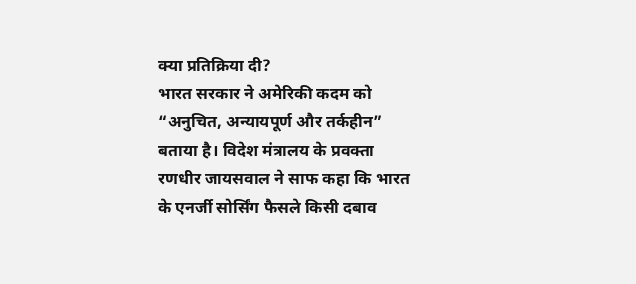क्या प्रतिक्रिया दी?
भारत सरकार ने अमेरिकी कदम को “अनुचित, अन्यायपूर्ण और तर्कहीन” बताया है। विदेश मंत्रालय के प्रवक्ता रणधीर जायसवाल ने साफ कहा कि भारत के एनर्जी सोर्सिंग फैसले किसी दबाव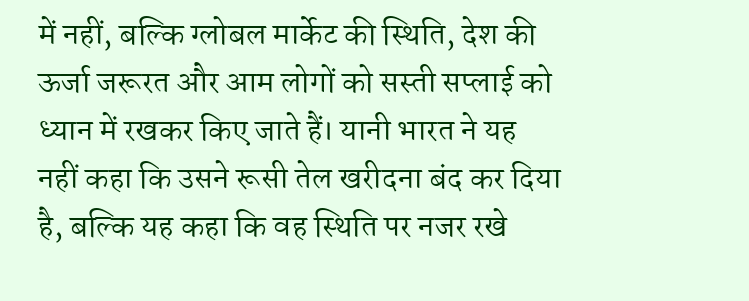में नहीं, बल्कि ग्लोबल मार्केट की स्थिति, देश की ऊर्जा जरूरत और आम लोगों को सस्ती सप्लाई को ध्यान में रखकर किए जाते हैं। यानी भारत ने यह नहीं कहा कि उसने रूसी तेल खरीदना बंद कर दिया है, बल्कि यह कहा कि वह स्थिति पर नजर रखे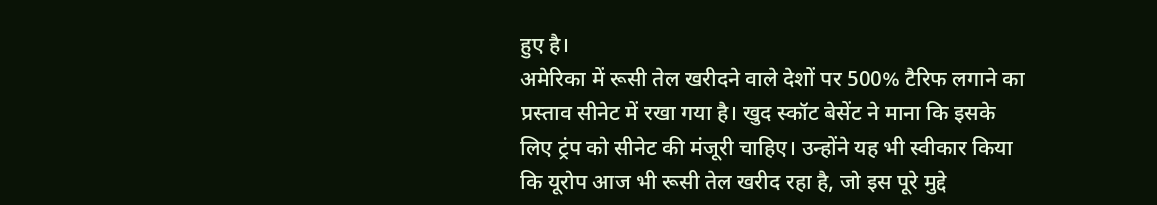हुए है।
अमेरिका में रूसी तेल खरीदने वाले देशों पर 500% टैरिफ लगाने का प्रस्ताव सीनेट में रखा गया है। खुद स्कॉट बेसेंट ने माना कि इसके लिए ट्रंप को सीनेट की मंजूरी चाहिए। उन्होंने यह भी स्वीकार किया कि यूरोप आज भी रूसी तेल खरीद रहा है, जो इस पूरे मुद्दे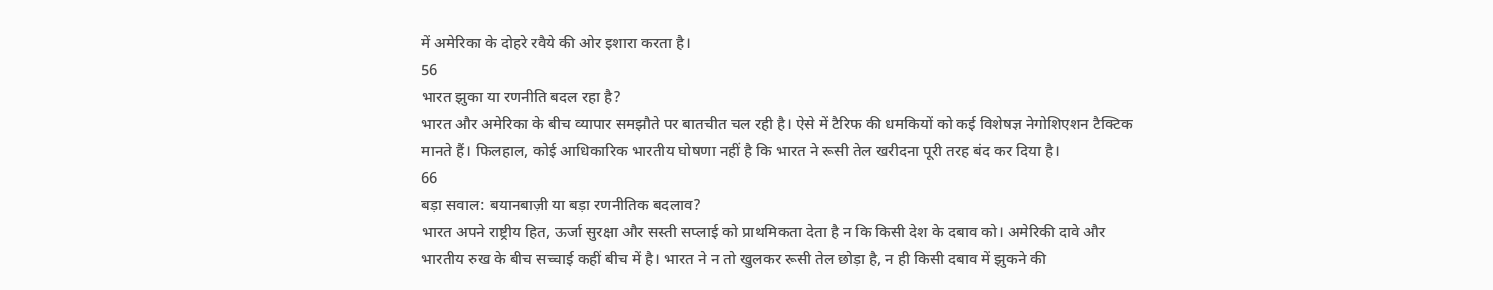में अमेरिका के दोहरे रवैये की ओर इशारा करता है।
56
भारत झुका या रणनीति बदल रहा है?
भारत और अमेरिका के बीच व्यापार समझौते पर बातचीत चल रही है। ऐसे में टैरिफ की धमकियों को कई विशेषज्ञ नेगोशिएशन टैक्टिक मानते हैं। फिलहाल, कोई आधिकारिक भारतीय घोषणा नहीं है कि भारत ने रूसी तेल खरीदना पूरी तरह बंद कर दिया है।
66
बड़ा सवाल: बयानबाज़ी या बड़ा रणनीतिक बदलाव?
भारत अपने राष्ट्रीय हित, ऊर्जा सुरक्षा और सस्ती सप्लाई को प्राथमिकता देता है न कि किसी देश के दबाव को। अमेरिकी दावे और भारतीय रुख के बीच सच्चाई कहीं बीच में है। भारत ने न तो खुलकर रूसी तेल छोड़ा है, न ही किसी दबाव में झुकने की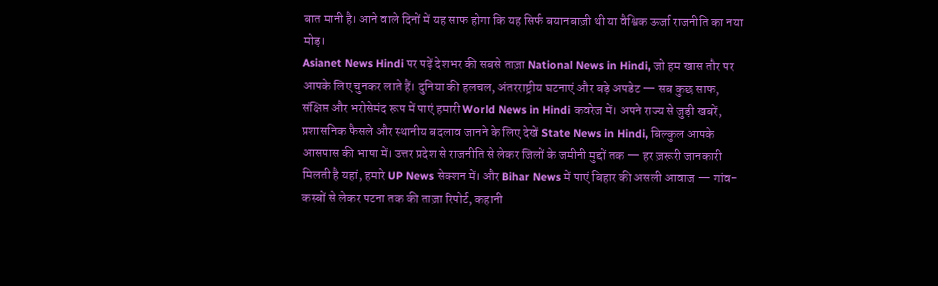बात मानी है। आने वाले दिनों में यह साफ होगा कि यह सिर्फ बयानबाज़ी थी या वैश्विक ऊर्जा राजनीति का नया मोड़।
Asianet News Hindi पर पढ़ें देशभर की सबसे ताज़ा National News in Hindi, जो हम खास तौर पर आपके लिए चुनकर लाते हैं। दुनिया की हलचल, अंतरराष्ट्रीय घटनाएं और बड़े अपडेट — सब कुछ साफ, संक्षिप्त और भरोसेमंद रूप में पाएं हमारी World News in Hindi कवरेज में। अपने राज्य से जुड़ी खबरें, प्रशासनिक फैसले और स्थानीय बदलाव जानने के लिए देखें State News in Hindi, बिल्कुल आपके आसपास की भाषा में। उत्तर प्रदेश से राजनीति से लेकर जिलों के जमीनी मुद्दों तक — हर ज़रूरी जानकारी मिलती है यहां, हमारे UP News सेक्शन में। और Bihar News में पाएं बिहार की असली आवाज — गांव-कस्बों से लेकर पटना तक की ताज़ा रिपोर्ट, कहानी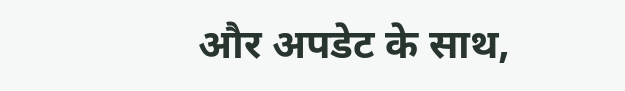और अपडेट के साथ,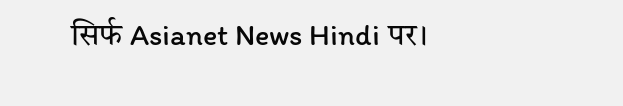सिर्फ Asianet News Hindi पर।